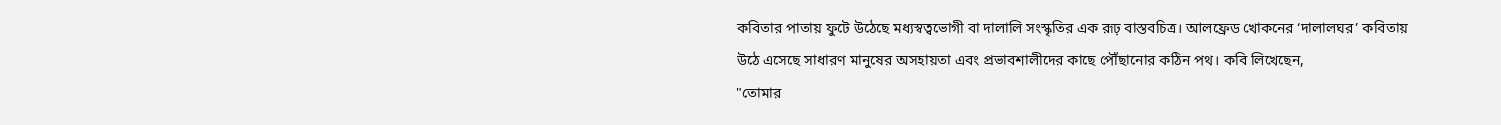কবিতার পাতায় ফুটে উঠেছে মধ্যস্বত্বভোগী বা দালালি সংস্কৃতির এক রূঢ় বাস্তবচিত্র। আলফ্রেড খোকনের ‘দালালঘর’ কবিতায় উঠে এসেছে সাধারণ মানুষের অসহায়তা এবং প্রভাবশালীদের কাছে পৌঁছানোর কঠিন পথ। কবি লিখেছেন,
"তোমার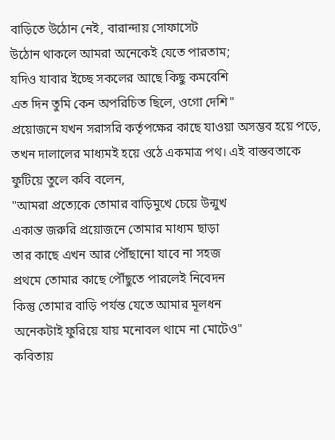বাড়িতে উঠোন নেই, বারান্দায় সোফাসেট
উঠোন থাকলে আমরা অনেকেই যেতে পারতাম;
যদিও যাবার ইচ্ছে সকলের আছে কিছু কমবেশি
এত দিন তুমি কেন অপরিচিত ছিলে, ওগো দেশি"
প্রয়োজনে যখন সরাসরি কর্তৃপক্ষের কাছে যাওয়া অসম্ভব হয়ে পড়ে, তখন দালালের মাধ্যমই হয়ে ওঠে একমাত্র পথ। এই বাস্তবতাকে ফুটিয়ে তুলে কবি বলেন,
"আমরা প্রত্যেকে তোমার বাড়িমুখে চেয়ে উন্মুখ
একান্ত জরুরি প্রয়োজনে তোমার মাধ্যম ছাড়া
তার কাছে এখন আর পৌঁছানো যাবে না সহজ
প্রথমে তোমার কাছে পৌঁছুতে পারলেই নিবেদন
কিন্তু তোমার বাড়ি পর্যন্ত যেতে আমার মূলধন
অনেকটাই ফুরিয়ে যায় মনোবল থামে না মোটেও"
কবিতায়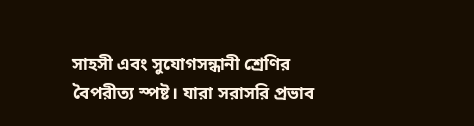সাহসী এবং সুযোগসন্ধানী শ্রেণির বৈপরীত্য স্পষ্ট। যারা সরাসরি প্রভাব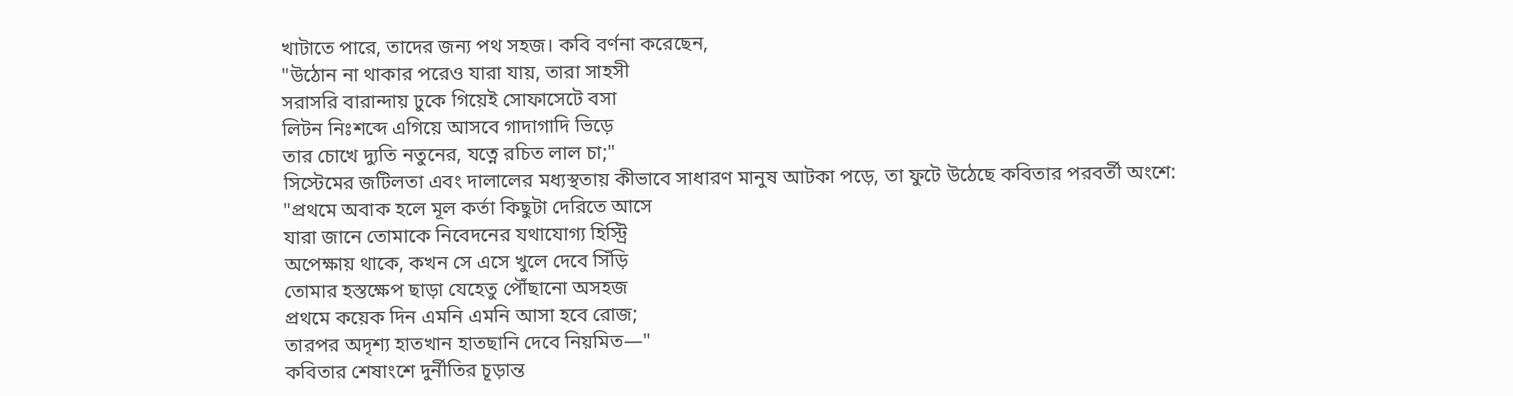খাটাতে পারে, তাদের জন্য পথ সহজ। কবি বর্ণনা করেছেন,
"উঠোন না থাকার পরেও যারা যায়, তারা সাহসী
সরাসরি বারান্দায় ঢুকে গিয়েই সোফাসেটে বসা
লিটন নিঃশব্দে এগিয়ে আসবে গাদাগাদি ভিড়ে
তার চোখে দ্যুতি নতুনের, যত্নে রচিত লাল চা;"
সিস্টেমের জটিলতা এবং দালালের মধ্যস্থতায় কীভাবে সাধারণ মানুষ আটকা পড়ে, তা ফুটে উঠেছে কবিতার পরবর্তী অংশে:
"প্রথমে অবাক হলে মূল কর্তা কিছুটা দেরিতে আসে
যারা জানে তোমাকে নিবেদনের যথাযোগ্য হিস্ট্রি
অপেক্ষায় থাকে, কখন সে এসে খুলে দেবে সিঁড়ি
তোমার হস্তক্ষেপ ছাড়া যেহেতু পৌঁছানো অসহজ
প্রথমে কয়েক দিন এমনি এমনি আসা হবে রোজ;
তারপর অদৃশ্য হাতখান হাতছানি দেবে নিয়মিত—"
কবিতার শেষাংশে দুর্নীতির চূড়ান্ত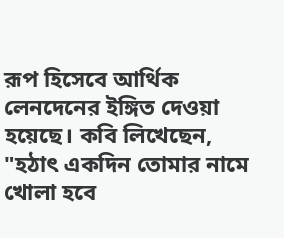রূপ হিসেবে আর্থিক লেনদেনের ইঙ্গিত দেওয়া হয়েছে। কবি লিখেছেন,
"হঠাৎ একদিন তোমার নামে খোলা হবে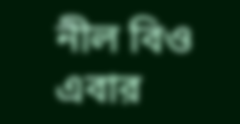নীল বিও
এবার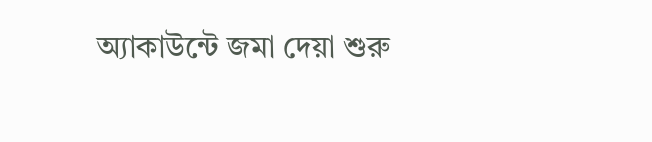অ্যাকাউন্টে জমা দেয়া শুরু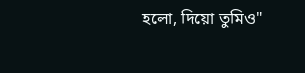হলো, দিয়ো তুমিও"